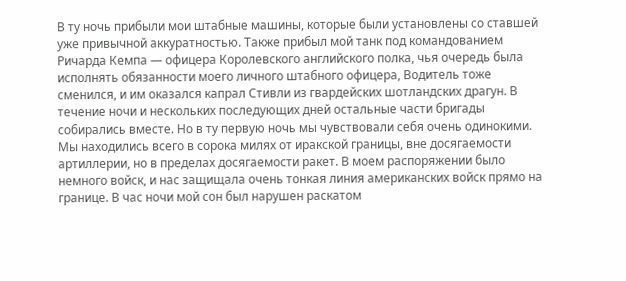В ту ночь прибыли мои штабные машины, которые были установлены со ставшей уже привычной аккуратностью. Также прибыл мой танк под командованием Ричарда Кемпа — офицера Королевского английского полка, чья очередь была исполнять обязанности моего личного штабного офицера, Водитель тоже сменился, и им оказался капрал Стивли из гвардейских шотландских драгун. В течение ночи и нескольких последующих дней остальные части бригады собирались вместе. Но в ту первую ночь мы чувствовали себя очень одинокими. Мы находились всего в сорока милях от иракской границы, вне досягаемости артиллерии, но в пределах досягаемости ракет. В моем распоряжении было немного войск, и нас защищала очень тонкая линия американских войск прямо на границе. В час ночи мой сон был нарушен раскатом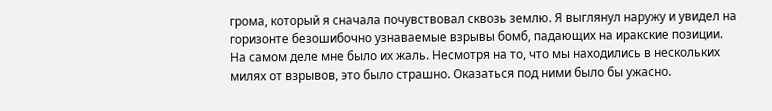грома, который я сначала почувствовал сквозь землю. Я выглянул наружу и увидел на горизонте безошибочно узнаваемые взрывы бомб, падающих на иракские позиции. На самом деле мне было их жаль. Несмотря на то, что мы находились в нескольких милях от взрывов, это было страшно. Оказаться под ними было бы ужасно.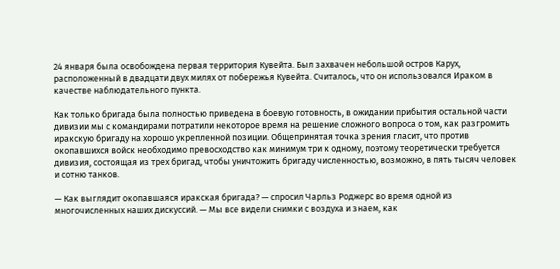24 января была освобождена первая территория Кувейта. Был захвачен небольшой остров Карух, расположенный в двадцати двух милях от побережья Кувейта. Считалось, что он использовался Ираком в качестве наблюдательного пункта.

Как только бригада была полностью приведена в боевую готовность, в ожидании прибытия остальной части дивизии мы с командирами потратили некоторое время на решение сложного вопроса о том, как разгромить иракскую бригаду на хорошо укрепленной позиции. Общепринятая точка зрения гласит, что против окопавшихся войск необходимо превосходство как минимум три к одному, поэтому теоретически требуется дивизия, состоящая из трех бригад, чтобы уничтожить бригаду численностью, возможно, в пять тысяч человек и сотню танков.

— Как выглядит окопавшаяся иракская бригада? — спросил Чарльз Роджерс во время одной из многочисленных наших дискуссий. — Мы все видели снимки с воздуха и знаем, как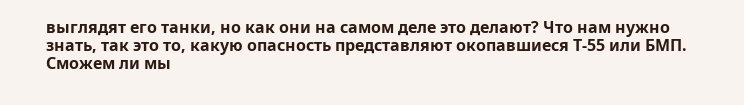выглядят его танки, но как они на самом деле это делают? Что нам нужно знать, так это то, какую опасность представляют окопавшиеся Т-55 или БМП. Сможем ли мы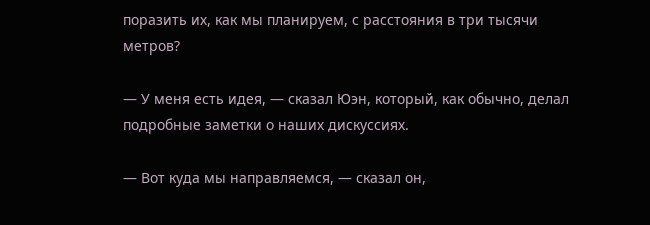поразить их, как мы планируем, с расстояния в три тысячи метров?

— У меня есть идея, — сказал Юэн, который, как обычно, делал подробные заметки о наших дискуссиях.

— Вот куда мы направляемся, — сказал он,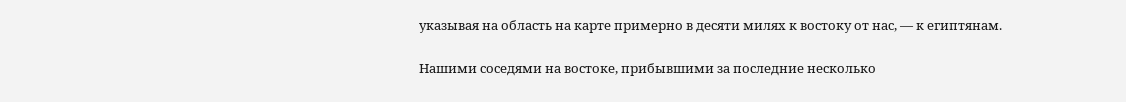указывая на область на карте примерно в десяти милях к востоку от нас, — к египтянам.

Нашими соседями на востоке, прибывшими за последние несколько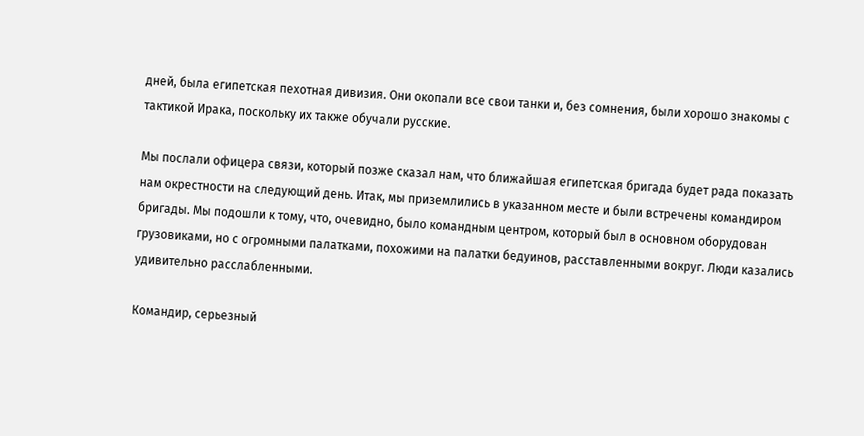дней, была египетская пехотная дивизия. Они окопали все свои танки и, без сомнения, были хорошо знакомы с тактикой Ирака, поскольку их также обучали русские.

Мы послали офицера связи, который позже сказал нам, что ближайшая египетская бригада будет рада показать нам окрестности на следующий день. Итак, мы приземлились в указанном месте и были встречены командиром бригады. Мы подошли к тому, что, очевидно, было командным центром, который был в основном оборудован грузовиками, но с огромными палатками, похожими на палатки бедуинов, расставленными вокруг. Люди казались удивительно расслабленными.

Командир, серьезный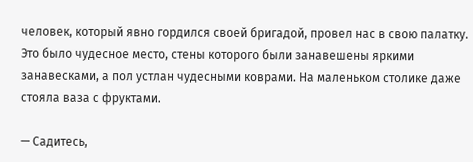человек, который явно гордился своей бригадой, провел нас в свою палатку. Это было чудесное место, стены которого были занавешены яркими занавесками, а пол устлан чудесными коврами. На маленьком столике даже стояла ваза с фруктами.

— Садитесь,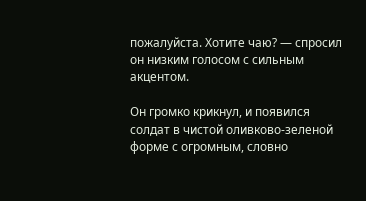пожалуйста. Хотите чаю? — спросил он низким голосом с сильным акцентом.

Он громко крикнул, и появился солдат в чистой оливково-зеленой форме с огромным, словно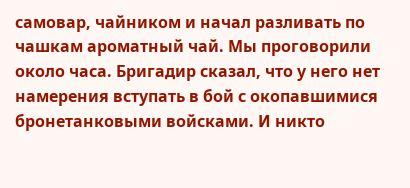самовар, чайником и начал разливать по чашкам ароматный чай. Мы проговорили около часа. Бригадир сказал, что у него нет намерения вступать в бой с окопавшимися бронетанковыми войсками. И никто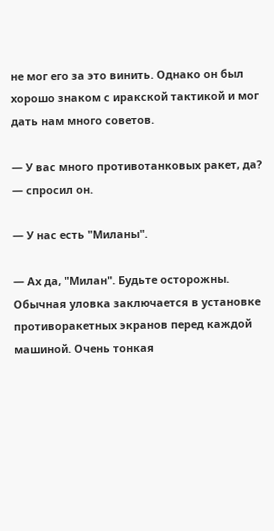не мог его за это винить. Однако он был хорошо знаком с иракской тактикой и мог дать нам много советов.

— У вас много противотанковых ракет, да? — спросил он.

— У нас есть "Миланы".

— Ах да, "Милан". Будьте осторожны. Обычная уловка заключается в установке противоракетных экранов перед каждой машиной. Очень тонкая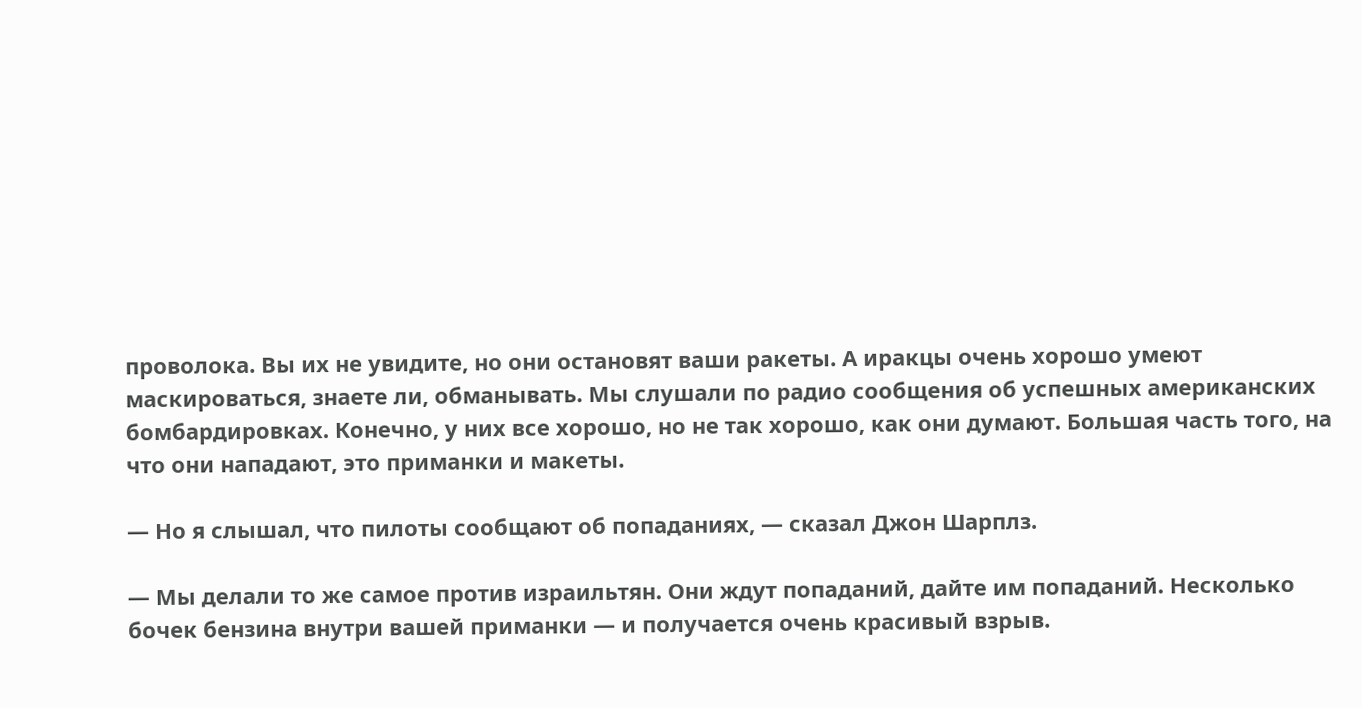проволока. Вы их не увидите, но они остановят ваши ракеты. А иракцы очень хорошо умеют маскироваться, знаете ли, обманывать. Мы слушали по радио сообщения об успешных американских бомбардировках. Конечно, у них все хорошо, но не так хорошо, как они думают. Большая часть того, на что они нападают, это приманки и макеты.

— Но я слышал, что пилоты сообщают об попаданиях, — сказал Джон Шарплз.

— Мы делали то же самое против израильтян. Они ждут попаданий, дайте им попаданий. Несколько бочек бензина внутри вашей приманки — и получается очень красивый взрыв.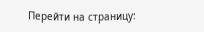Перейти на страницу: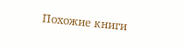Похожие книги